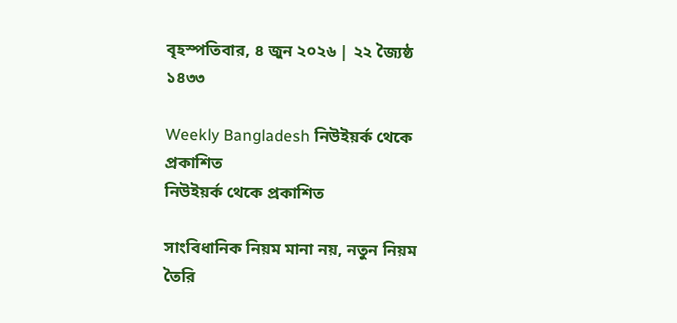বৃহস্পতিবার, ৪ জুন ২০২৬ | ২২ জ্যৈষ্ঠ ১৪৩৩

Weekly Bangladesh নিউইয়র্ক থেকে প্রকাশিত
নিউইয়র্ক থেকে প্রকাশিত

সাংবিধানিক নিয়ম মানা নয়, নতুন নিয়ম তৈরি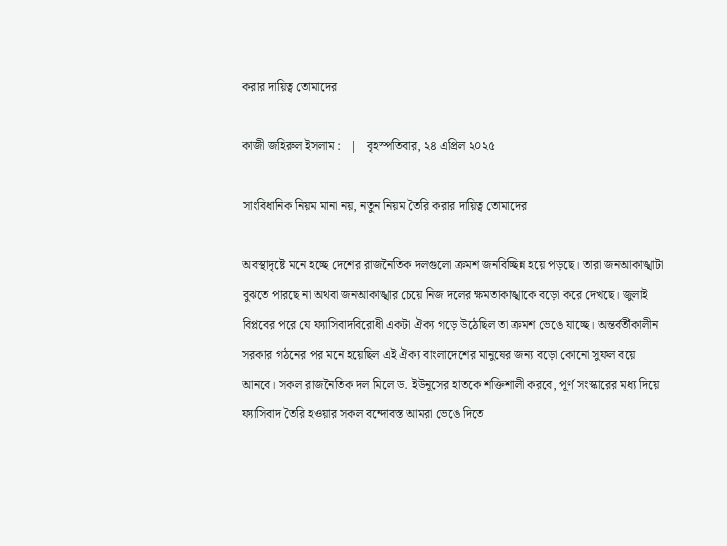করার দায়িত্ব তোমাদের

কাজী জহিরুল ইসলাম :   |   বৃহস্পতিবার, ২৪ এপ্রিল ২০২৫

সাংবিধানিক নিয়ম মানা নয়, নতুন নিয়ম তৈরি করার দায়িত্ব তোমাদের

অবস্থাদৃষ্টে মনে হচ্ছে দেশের রাজনৈতিক দলগুলো ক্রমশ জনবিচ্ছিন্ন হয়ে পড়ছে। তারা জনআকাঙ্খাটা বুঝতে পারছে না অথবা জনআকাঙ্খার চেয়ে নিজ দলের ক্ষমতাকাঙ্খাকে বড়ো করে দেখছে। জুলাই বিপ্লবের পরে যে ফ্যাসিবাদবিরোধী একটা ঐক্য গড়ে উঠেছিল তা ক্রমশ ভেঙে যাচ্ছে। অন্তর্বর্তীকালীন সরকার গঠনের পর মনে হয়েছিল এই ঐক্য বাংলাদেশের মানুষের জন্য বড়ো কোনো সুফল বয়ে আনবে। সকল রাজনৈতিক দল মিলে ড. ইউনূসের হাতকে শক্তিশালী করবে, পূর্ণ সংস্কারের মধ্য দিয়ে ফ্যাসিবাদ তৈরি হওয়ার সকল বন্দোবস্ত আমরা ভেঙে দিতে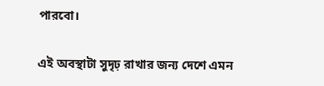পারবো।

এই অবস্থাটা সুদৃঢ় রাখার জন্য দেশে এমন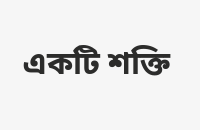একটি শক্তি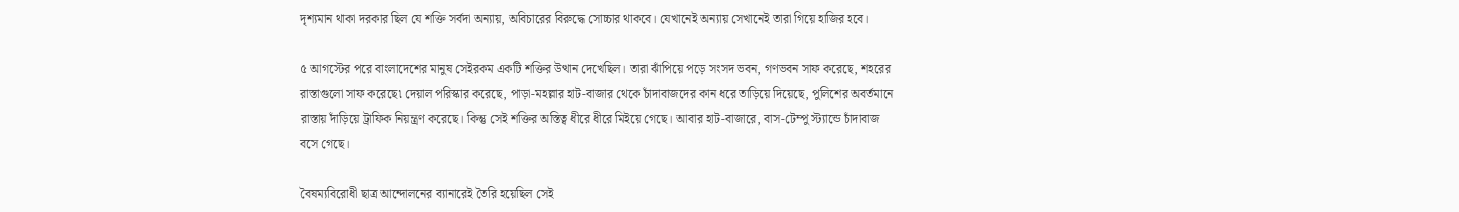দৃশ্যমান থাকা দরকার ছিল যে শক্তি সর্বদা অন্যায়, অবিচারের বিরুদ্ধে সোচ্চার থাকবে। যেখানেই অন্যায় সেখানেই তারা গিয়ে হাজির হবে।

৫ আগস্টের পরে বাংলাদেশের মানুষ সেইরকম একটি শক্তির উত্থান দেখেছিল। তারা ঝাঁপিয়ে পড়ে সংসদ ভবন, গণভবন সাফ করেছে, শহরের রাস্তাগুলো সাফ করেছে৷ দেয়াল পরিস্কার করেছে, পাড়া-মহল্লার হাট-বাজার থেকে চাঁদাবাজদের কান ধরে তাড়িয়ে দিয়েছে, পুলিশের অবর্তমানে রাস্তায় দাঁড়িয়ে ট্রাফিক নিয়ন্ত্রণ করেছে। কিন্তু সেই শক্তির অস্তিত্ব ধীরে ধীরে মিইয়ে গেছে। আবার হাট-বাজারে, বাস-টেম্পু স্ট্যান্ডে চাঁদাবাজ বসে গেছে।

বৈষম্যবিরোধী ছাত্র আন্দোলনের ব্যানারেই তৈরি হয়েছিল সেই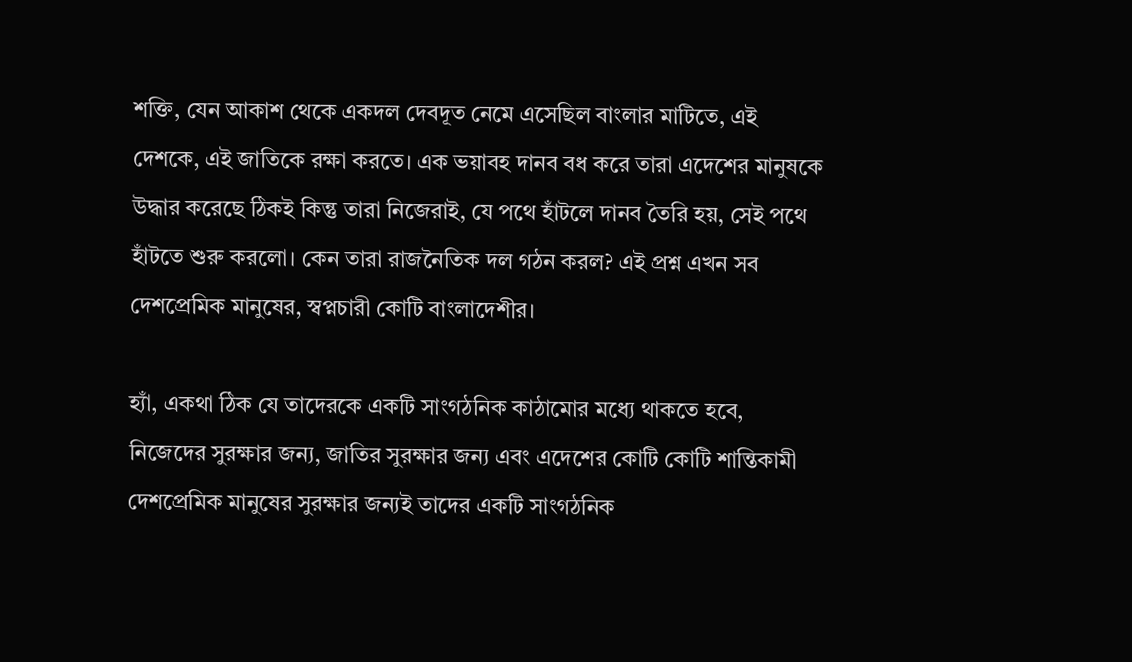শক্তি, যেন আকাশ থেকে একদল দেবদূত নেমে এসেছিল বাংলার মাটিতে, এই দেশকে, এই জাতিকে রক্ষা করতে। এক ভয়াবহ দানব বধ করে তারা এদেশের মানুষকে উদ্ধার করেছে ঠিকই কিন্তু তারা নিজেরাই, যে পথে হাঁটলে দানব তৈরি হয়, সেই পথে হাঁটতে শুরু করলো। কেন তারা রাজনৈতিক দল গঠন করল? এই প্রশ্ন এখন সব দেশপ্রেমিক মানুষের, স্বপ্নচারী কোটি বাংলাদেশীর।

হ্যাঁ, একথা ঠিক যে তাদেরকে একটি সাংগঠনিক কাঠামোর মধ্যে থাকতে হবে, নিজেদের সুরক্ষার জন্য, জাতির সুরক্ষার জন্য এবং এদেশের কোটি কোটি শান্তিকামী দেশপ্রেমিক মানুষের সুরক্ষার জন্যই তাদের একটি সাংগঠনিক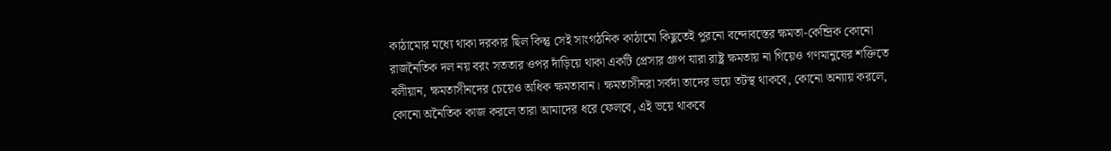কাঠামোর মধ্যে থাকা দরকার ছিল কিন্তু সেই সাংগঠনিক কাঠামো কিছুতেই পুরনো বন্দোবস্তের ক্ষমতা-কেন্দ্রিক কোনো রাজনৈতিক দল নয় বরং সততার ওপর দাঁড়িয়ে থাকা একটি প্রেসার গ্রুপ যারা রাষ্ট্র ক্ষমতায় না গিয়েও গণমানুষের শক্তিতে বলীয়ান, ক্ষমতাসীনদের চেয়েও অধিক ক্ষমতাবান। ক্ষমতাসীনরা সর্বদা তাদের ভয়ে তটস্থ থাকবে, কোনো অন্যায় করলে, কোনো অনৈতিক কাজ করলে তারা আমাদের ধরে ফেলবে, এই ভয়ে থাকবে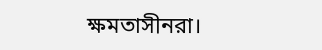ক্ষমতাসীনরা।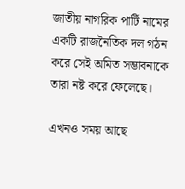জাতীয় নাগরিক পার্টি নামের একটি রাজনৈতিক দল গঠন করে সেই অমিত সম্ভাবনাকে তারা নষ্ট করে ফেলেছে।

এখনও সময় আছে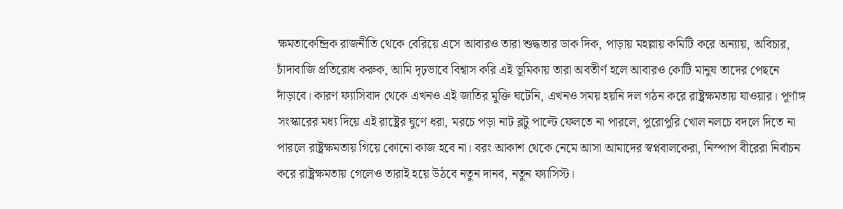ক্ষমতাকেন্দ্রিক রাজনীতি থেকে বেরিয়ে এসে আবারও তারা শুদ্ধতার ডাক দিক, পাড়ায় মহল্লায় কমিটি করে অন্যায়, অবিচার, চাঁদাবাজি প্রতিরোধ করুক, আমি দৃঢ়ভাবে বিশ্বাস করি এই ভূমিকায় তারা অবতীর্ণ হলে আবারও কোটি মানুষ তাদের পেছনে দাঁড়াবে। কারণ ফ্যাসিবাদ থেকে এখনও এই জাতির মুক্তি ঘটেনি, এখনও সময় হয়নি দল গঠন করে রাষ্ট্রক্ষমতায় যাওয়ার। পূর্ণাঙ্গ সংস্কারের মধ্য দিয়ে এই রাষ্ট্রের ঘুণে ধরা, মরচে পড়া নাট ব্লটু পাল্টে ফেলতে না পারলে, পুরোপুরি খোল নলচে বদলে দিতে না পারলে রাষ্ট্রক্ষমতায় গিয়ে কোনো কাজ হবে না। বরং আকাশ থেকে নেমে আসা আমাদের স্বপ্নবালকেরা, নিস্পাপ বীরেরা নির্বাচন করে রাষ্ট্রক্ষমতায় গেলেও তারাই হয়ে উঠবে নতুন দানব, নতুন ফ্যাসিস্ট।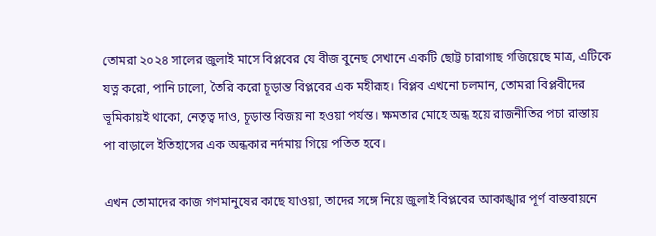তোমরা ২০২৪ সালের জুলাই মাসে বিপ্লবের যে বীজ বুনেছ সেখানে একটি ছোট্ট চারাগাছ গজিয়েছে মাত্র, এটিকে যত্ন করো, পানি ঢালো, তৈরি করো চূড়ান্ত বিপ্লবের এক মহীরূহ। বিপ্লব এখনো চলমান, তোমরা বিপ্লবীদের ভূমিকায়ই থাকো, নেতৃত্ব দাও, চূড়ান্ত বিজয় না হওয়া পর্যন্ত। ক্ষমতার মোহে অন্ধ হয়ে রাজনীতির পচা রাস্তায় পা বাড়ালে ইতিহাসের এক অন্ধকার নর্দমায় গিয়ে পতিত হবে।

এখন তোমাদের কাজ গণমানুষের কাছে যাওয়া, তাদের সঙ্গে নিয়ে জুলাই বিপ্লবের আকাঙ্খার পূর্ণ বাস্তবায়নে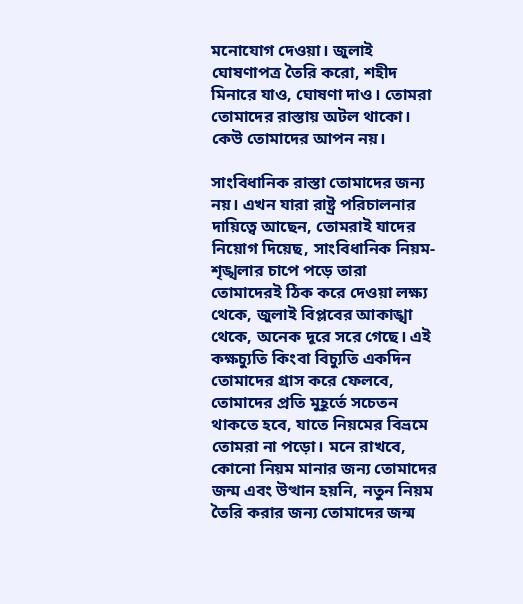মনোযোগ দেওয়া। জুলাই ঘোষণাপত্র তৈরি করো, শহীদ মিনারে যাও, ঘোষণা দাও। তোমরা তোমাদের রাস্তায় অটল থাকো। কেউ তোমাদের আপন নয়।

সাংবিধানিক রাস্তা তোমাদের জন্য নয়। এখন যারা রাষ্ট্র পরিচালনার দায়িত্বে আছেন, তোমরাই যাদের নিয়োগ দিয়েছ, সাংবিধানিক নিয়ম-শৃঙ্খলার চাপে পড়ে তারা তোমাদেরই ঠিক করে দেওয়া লক্ষ্য থেকে, জুলাই বিপ্লবের আকাঙ্খা থেকে, অনেক দূরে সরে গেছে। এই কক্ষচ্যুতি কিংবা বিচ্যুতি একদিন তোমাদের গ্রাস করে ফেলবে, তোমাদের প্রতি মুহূর্তে সচেতন থাকতে হবে, যাতে নিয়মের বিভ্রমে তোমরা না পড়ো। মনে রাখবে, কোনো নিয়ম মানার জন্য তোমাদের জন্ম এবং উত্থান হয়নি, নতুন নিয়ম তৈরি করার জন্য তোমাদের জন্ম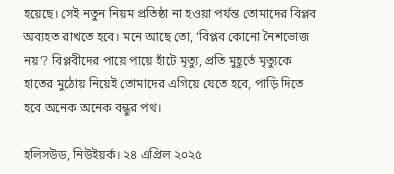হয়েছে। সেই নতুন নিয়ম প্রতিষ্ঠা না হওয়া পর্যন্ত তোমাদের বিপ্লব অব্যহত রাখতে হবে। মনে আছে তো, ‘বিপ্লব কোনো নৈশভোজ নয়’? বিপ্লবীদের পায়ে পায়ে হাঁটে মৃত্যু, প্রতি মুহূর্তে মৃত্যুকে হাতের মুঠোয় নিয়েই তোমাদের এগিয়ে যেতে হবে, পাড়ি দিতে হবে অনেক অনেক বন্ধুর পথ।

হলিসউড, নিউইয়র্ক। ২৪ এপ্রিল ২০২৫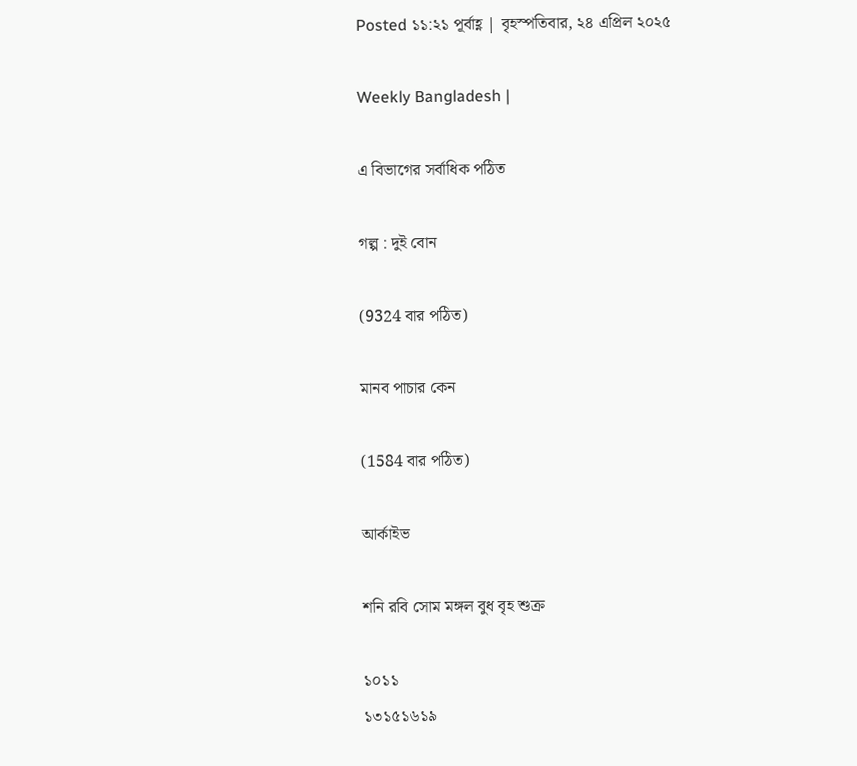Posted ১১:২১ পূর্বাহ্ণ | বৃহস্পতিবার, ২৪ এপ্রিল ২০২৫

Weekly Bangladesh |

এ বিভাগের সর্বাধিক পঠিত

গল্প : দুই বোন

(9324 বার পঠিত)

মানব পাচার কেন

(1584 বার পঠিত)

আর্কাইভ

শনি রবি সোম মঙ্গল বুধ বৃহ শুক্র

১০১১
১৩১৫১৬১৯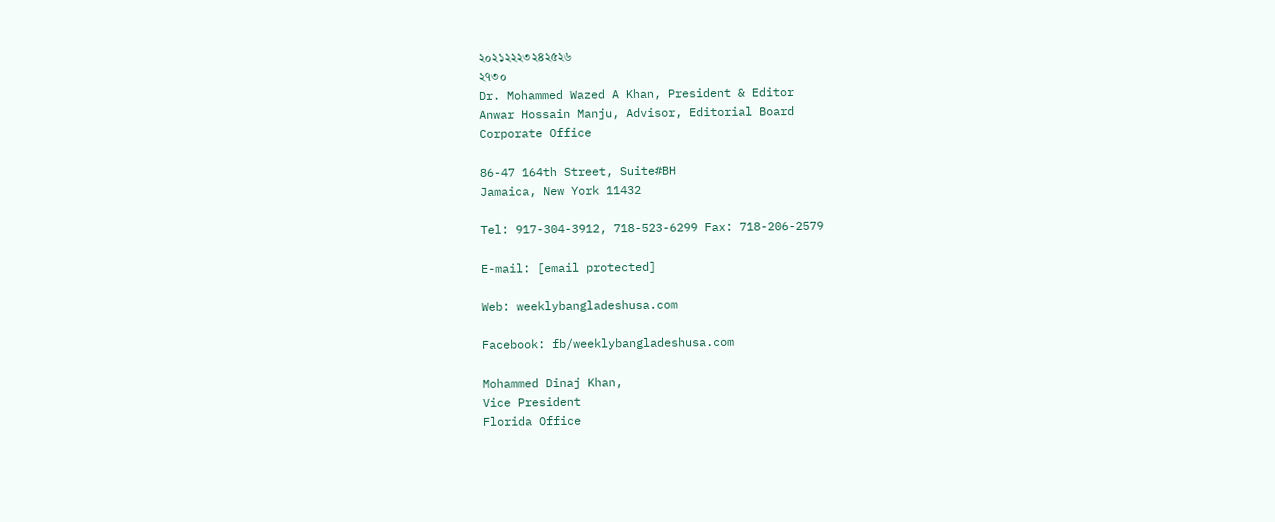২০২১২২২৩২৪২৫২৬
২৭৩০
Dr. Mohammed Wazed A Khan, President & Editor
Anwar Hossain Manju, Advisor, Editorial Board
Corporate Office

86-47 164th Street, Suite#BH
Jamaica, New York 11432

Tel: 917-304-3912, 718-523-6299 Fax: 718-206-2579

E-mail: [email protected]

Web: weeklybangladeshusa.com

Facebook: fb/weeklybangladeshusa.com

Mohammed Dinaj Khan,
Vice President
Florida Office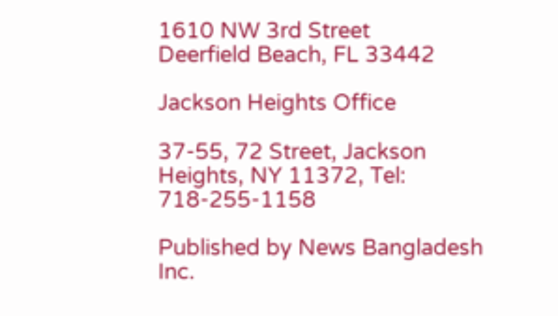1610 NW 3rd Street
Deerfield Beach, FL 33442

Jackson Heights Office

37-55, 72 Street, Jackson Heights, NY 11372, Tel: 718-255-1158

Published by News Bangladesh Inc.